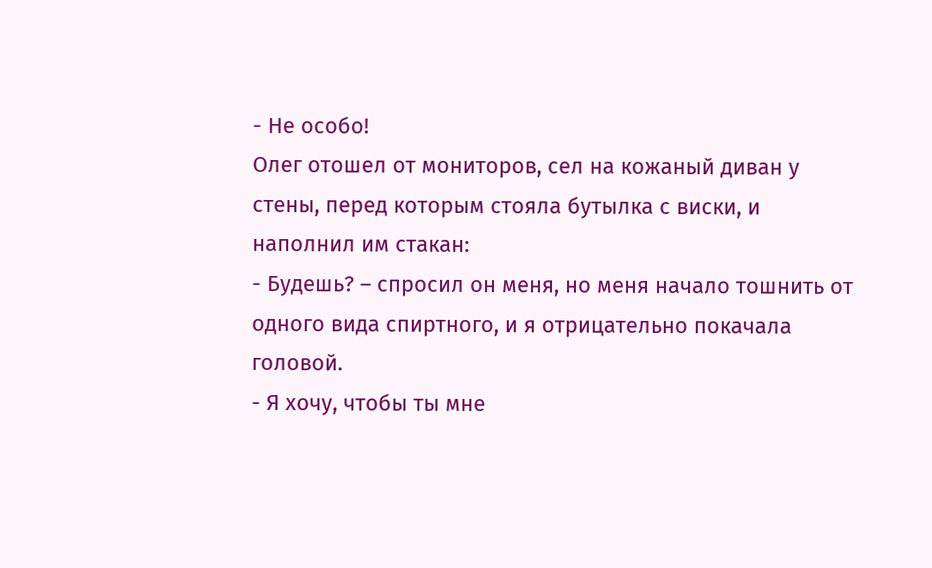- Не особо!
Олег отошел от мониторов, сел на кожаный диван у стены, перед которым стояла бутылка с виски, и наполнил им стакан:
- Будешь? – спросил он меня, но меня начало тошнить от одного вида спиртного, и я отрицательно покачала головой.
- Я хочу, чтобы ты мне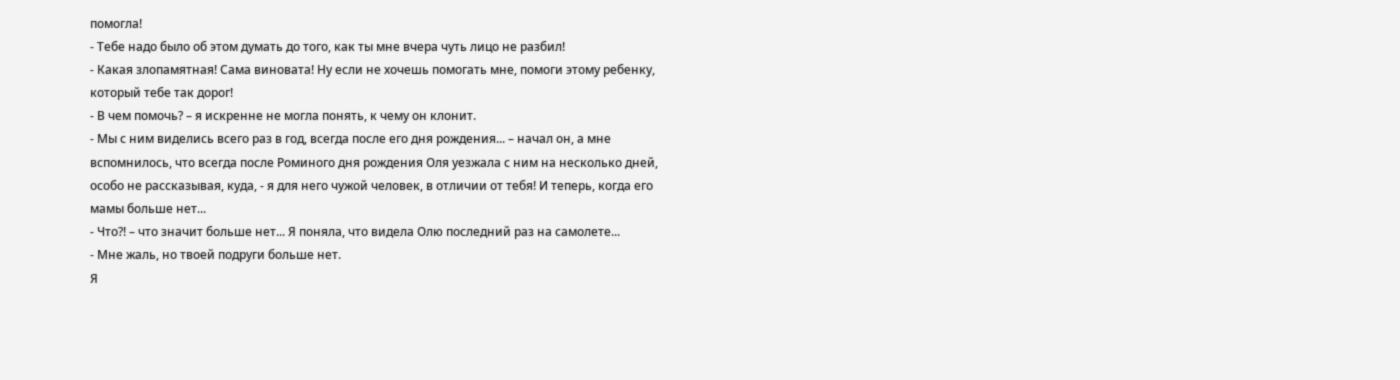помогла!
- Тебе надо было об этом думать до того, как ты мне вчера чуть лицо не разбил!
- Какая злопамятная! Сама виновата! Ну если не хочешь помогать мне, помоги этому ребенку, который тебе так дорог!
- В чем помочь? – я искренне не могла понять, к чему он клонит.
- Мы с ним виделись всего раз в год, всегда после его дня рождения... – начал он, а мне вспомнилось, что всегда после Роминого дня рождения Оля уезжала с ним на несколько дней, особо не рассказывая, куда, - я для него чужой человек, в отличии от тебя! И теперь, когда его мамы больше нет...
- Что?! – что значит больше нет... Я поняла, что видела Олю последний раз на самолете...
- Мне жаль, но твоей подруги больше нет.
Я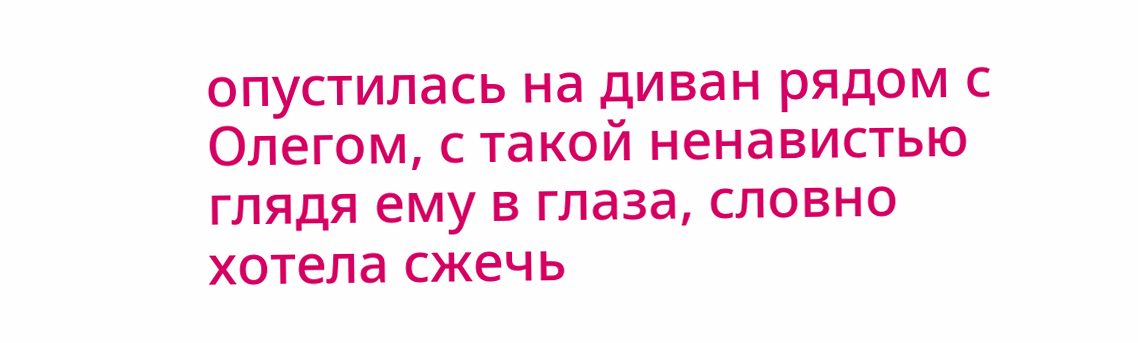опустилась на диван рядом с Олегом, с такой ненавистью глядя ему в глаза, словно хотела сжечь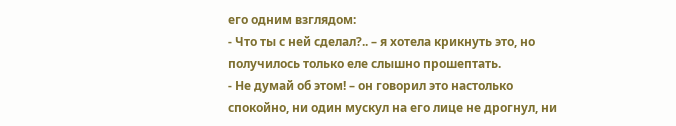его одним взглядом:
- Что ты с ней сделал?.. – я хотела крикнуть это, но получилось только еле слышно прошептать.
- Не думай об этом! – он говорил это настолько спокойно, ни один мускул на его лице не дрогнул, ни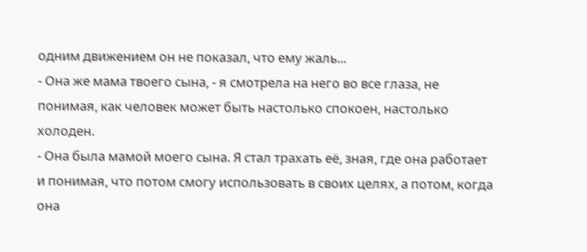одним движением он не показал, что ему жаль...
- Она же мама твоего сына, - я смотрела на него во все глаза, не понимая, как человек может быть настолько спокоен, настолько холоден.
- Она была мамой моего сына. Я стал трахать её, зная, где она работает и понимая, что потом смогу использовать в своих целях, а потом, когда она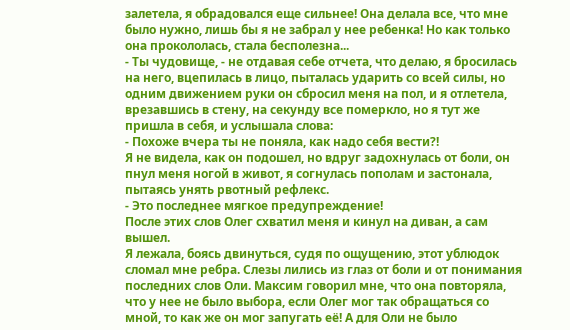залетела, я обрадовался еще сильнее! Она делала все, что мне было нужно, лишь бы я не забрал у нее ребенка! Но как только она прокололась, стала бесполезна...
- Ты чудовище, - не отдавая себе отчета, что делаю, я бросилась на него, вцепилась в лицо, пыталась ударить со всей силы, но одним движением руки он сбросил меня на пол, и я отлетела, врезавшись в стену, на секунду все померкло, но я тут же пришла в себя, и услышала слова:
- Похоже вчера ты не поняла, как надо себя вести?!
Я не видела, как он подошел, но вдруг задохнулась от боли, он пнул меня ногой в живот, я согнулась пополам и застонала, пытаясь унять рвотный рефлекс.
- Это последнее мягкое предупреждение!
После этих слов Олег схватил меня и кинул на диван, а сам вышел.
Я лежала, боясь двинуться, судя по ощущению, этот ублюдок сломал мне ребра. Слезы лились из глаз от боли и от понимания последних слов Оли. Максим говорил мне, что она повторяла, что у нее не было выбора, если Олег мог так обращаться со мной, то как же он мог запугать её! А для Оли не было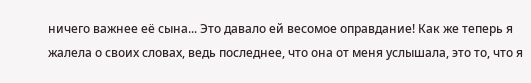ничего важнее её сына... Это давало ей весомое оправдание! Как же теперь я жалела о своих словах, ведь последнее, что она от меня услышала, это то, что я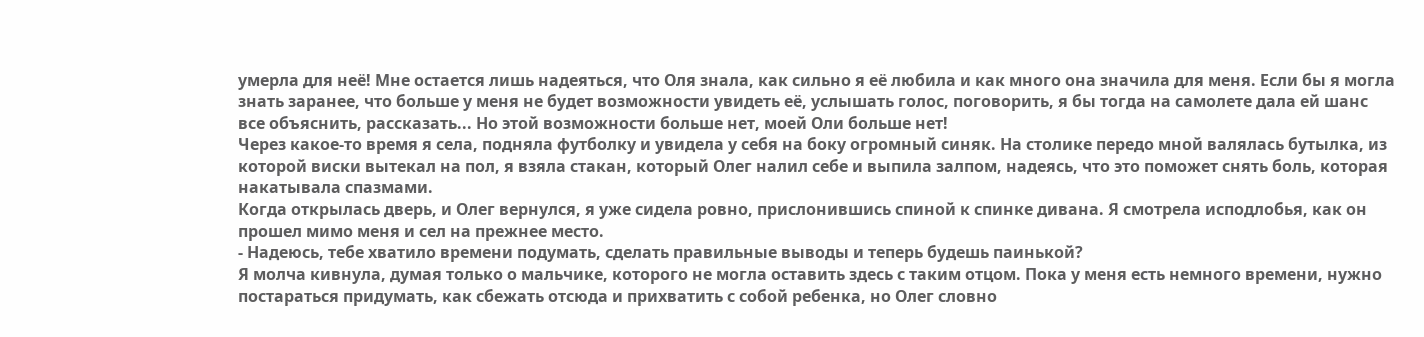умерла для неё! Мне остается лишь надеяться, что Оля знала, как сильно я её любила и как много она значила для меня. Если бы я могла знать заранее, что больше у меня не будет возможности увидеть её, услышать голос, поговорить, я бы тогда на самолете дала ей шанс все объяснить, рассказать... Но этой возможности больше нет, моей Оли больше нет!
Через какое-то время я села, подняла футболку и увидела у себя на боку огромный синяк. На столике передо мной валялась бутылка, из которой виски вытекал на пол, я взяла стакан, который Олег налил себе и выпила залпом, надеясь, что это поможет снять боль, которая накатывала спазмами.
Когда открылась дверь, и Олег вернулся, я уже сидела ровно, прислонившись спиной к спинке дивана. Я смотрела исподлобья, как он прошел мимо меня и сел на прежнее место.
- Надеюсь, тебе хватило времени подумать, сделать правильные выводы и теперь будешь паинькой?
Я молча кивнула, думая только о мальчике, которого не могла оставить здесь с таким отцом. Пока у меня есть немного времени, нужно постараться придумать, как сбежать отсюда и прихватить с собой ребенка, но Олег словно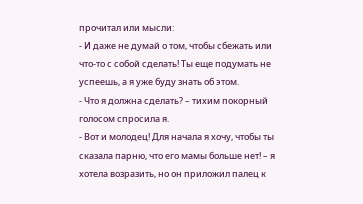прочитал или мысли:
- И даже не думай о том, чтобы сбежать или что-то с собой сделать! Ты еще подумать не успеешь, а я уже буду знать об этом.
- Что я должна сделать? – тихим покорный голосом спросила я.
- Вот и молодец! Для начала я хочу, чтобы ты сказала парню, что его мамы больше нет! – я хотела возразить, но он приложил палец к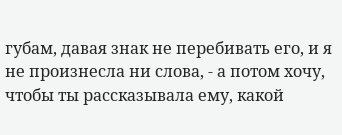губам, давая знак не перебивать его, и я не произнесла ни слова, - а потом хочу, чтобы ты рассказывала ему, какой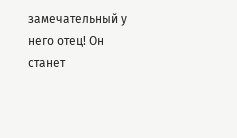замечательный у него отец! Он станет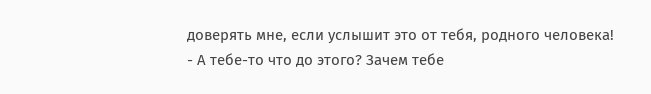доверять мне, если услышит это от тебя, родного человека!
- А тебе-то что до этого? Зачем тебе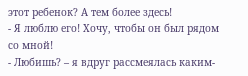этот ребенок? А тем более здесь!
- Я люблю его! Хочу, чтобы он был рядом со мной!
- Любишь? – я вдруг рассмеялась каким-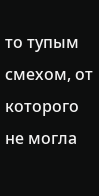то тупым смехом, от которого не могла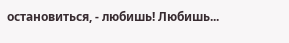остановиться, - любишь! Любишь...